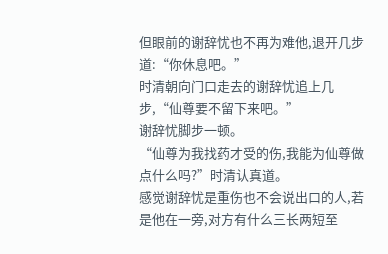但眼前的谢辞忧也不再为难他,退开几步道:“你休息吧。”
时清朝向门口走去的谢辞忧追上几步,“仙尊要不留下来吧。”
谢辞忧脚步一顿。
“仙尊为我找药才受的伤,我能为仙尊做点什么吗?”时清认真道。
感觉谢辞忧是重伤也不会说出口的人,若是他在一旁,对方有什么三长两短至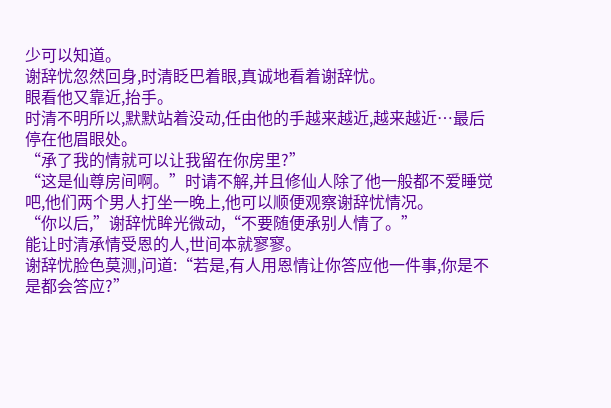少可以知道。
谢辞忧忽然回身,时清眨巴着眼,真诚地看着谢辞忧。
眼看他又靠近,抬手。
时清不明所以,默默站着没动,任由他的手越来越近,越来越近…最后停在他眉眼处。
“承了我的情就可以让我留在你房里?”
“这是仙尊房间啊。”时请不解,并且修仙人除了他一般都不爱睡觉吧,他们两个男人打坐一晚上,他可以顺便观察谢辞忧情况。
“你以后,”谢辞忧眸光微动,“不要随便承别人情了。”
能让时清承情受恩的人,世间本就寥寥。
谢辞忧脸色莫测,问道:“若是,有人用恩情让你答应他一件事,你是不是都会答应?”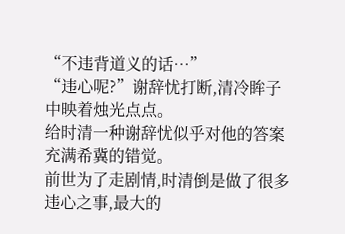“不违背道义的话…”
“违心呢?”谢辞忧打断,清冷眸子中映着烛光点点。
给时清一种谢辞忧似乎对他的答案充满希冀的错觉。
前世为了走剧情,时清倒是做了很多违心之事,最大的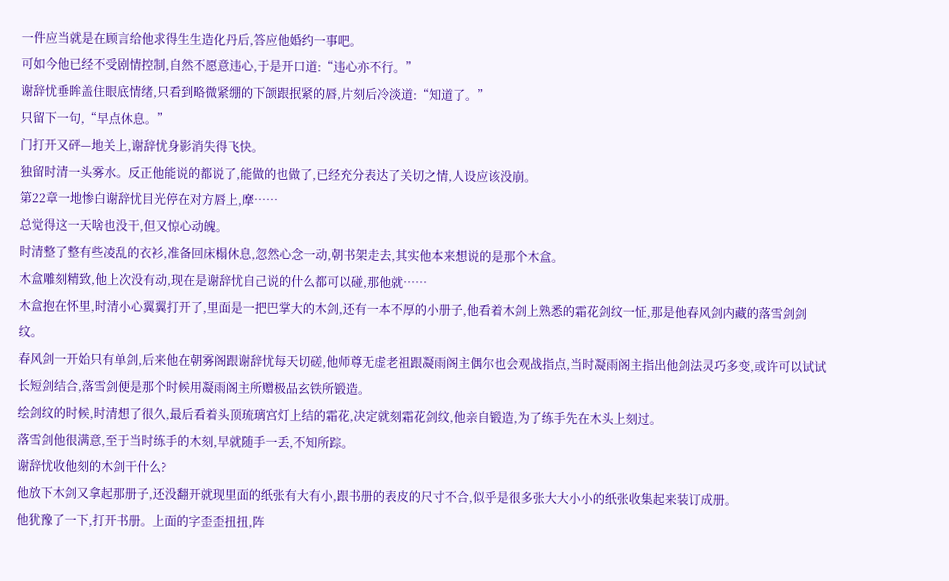一件应当就是在顾言给他求得生生造化丹后,答应他婚约一事吧。
可如今他已经不受剧情控制,自然不愿意违心,于是开口道:“违心亦不行。”
谢辞忧垂眸盖住眼底情绪,只看到略微紧绷的下颌跟抿紧的唇,片刻后冷淡道:“知道了。”
只留下一句,“早点休息。”
门打开又砰—地关上,谢辞忧身影消失得飞快。
独留时清一头雾水。反正他能说的都说了,能做的也做了,已经充分表达了关切之情,人设应该没崩。
第22章一地惨白谢辞忧目光停在对方唇上,摩……
总觉得这一天啥也没干,但又惊心动魄。
时清整了整有些凌乱的衣衫,准备回床榻休息,忽然心念一动,朝书架走去,其实他本来想说的是那个木盒。
木盒雕刻精致,他上次没有动,现在是谢辞忧自己说的什么都可以碰,那他就……
木盒抱在怀里,时清小心翼翼打开了,里面是一把巴掌大的木剑,还有一本不厚的小册子,他看着木剑上熟悉的霜花剑纹一怔,那是他春风剑内藏的落雪剑剑纹。
春风剑一开始只有单剑,后来他在朝雾阁跟谢辞忧每天切磋,他师尊无虚老祖跟凝雨阁主偶尔也会观战指点,当时凝雨阁主指出他剑法灵巧多变,或许可以试试长短剑结合,落雪剑便是那个时候用凝雨阁主所赠极品玄铁所锻造。
绘剑纹的时候,时清想了很久,最后看着头顶琉璃宫灯上结的霜花,决定就刻霜花剑纹,他亲自锻造,为了练手先在木头上刻过。
落雪剑他很满意,至于当时练手的木刻,早就随手一丢,不知所踪。
谢辞忧收他刻的木剑干什么?
他放下木剑又拿起那册子,还没翻开就现里面的纸张有大有小,跟书册的表皮的尺寸不合,似乎是很多张大大小小的纸张收集起来装订成册。
他犹豫了一下,打开书册。上面的字歪歪扭扭,阵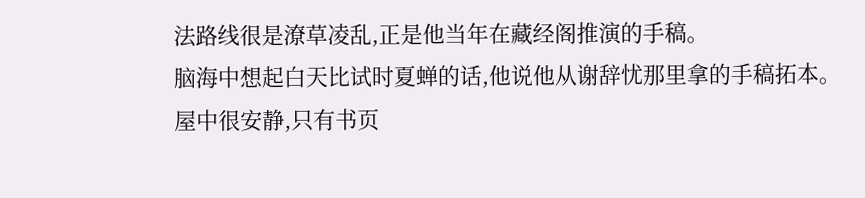法路线很是潦草凌乱,正是他当年在藏经阁推演的手稿。
脑海中想起白天比试时夏蝉的话,他说他从谢辞忧那里拿的手稿拓本。
屋中很安静,只有书页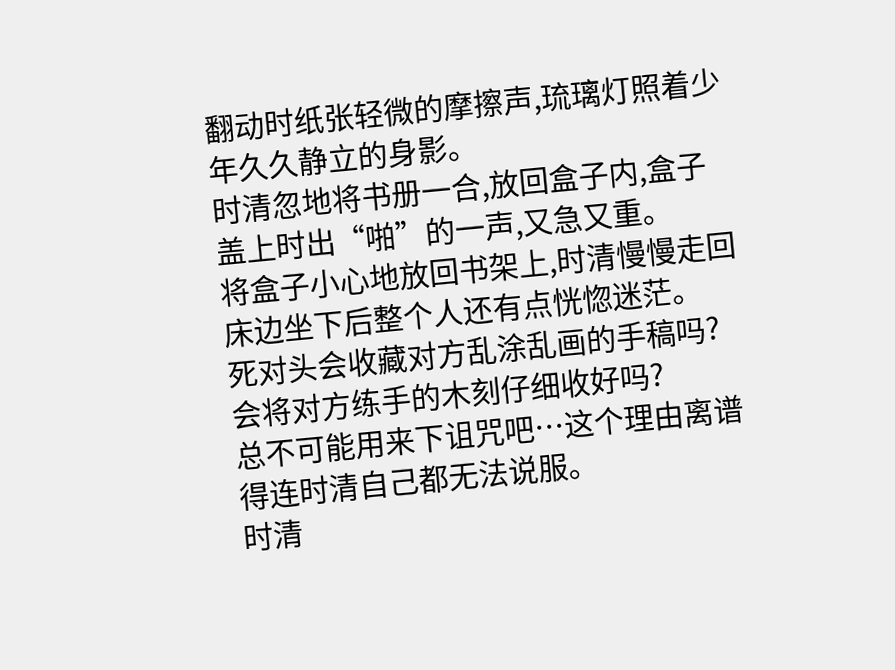翻动时纸张轻微的摩擦声,琉璃灯照着少年久久静立的身影。
时清忽地将书册一合,放回盒子内,盒子盖上时出“啪”的一声,又急又重。
将盒子小心地放回书架上,时清慢慢走回床边坐下后整个人还有点恍惚迷茫。
死对头会收藏对方乱涂乱画的手稿吗?
会将对方练手的木刻仔细收好吗?
总不可能用来下诅咒吧…这个理由离谱得连时清自己都无法说服。
时清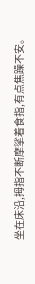坐在床沿,拇指不断摩挲着食指,有点焦躁不安。